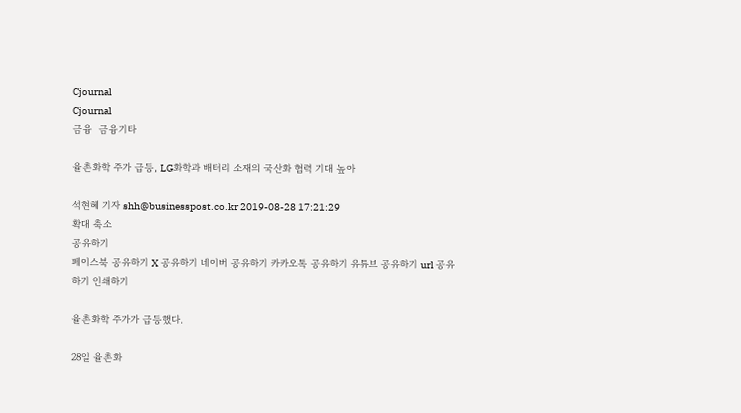Cjournal
Cjournal
금융  금융기타

율촌화학 주가 급등, LG화학과 배터리 소재의 국산화 협력 기대 높아

석현혜 기자 shh@businesspost.co.kr 2019-08-28 17:21:29
확대 축소
공유하기
페이스북 공유하기 X 공유하기 네이버 공유하기 카카오톡 공유하기 유튜브 공유하기 url 공유하기 인쇄하기

율촌화학 주가가 급등했다.

28일 율촌화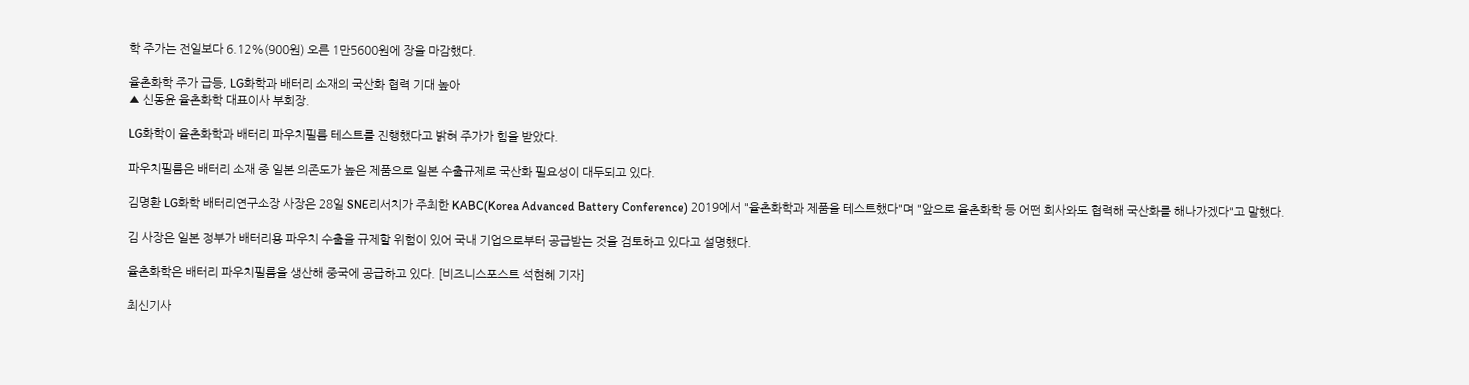학 주가는 전일보다 6.12%(900원) 오른 1만5600원에 장을 마감했다.

율촌화학 주가 급등, LG화학과 배터리 소재의 국산화 협력 기대 높아
▲ 신동윤 율촌화학 대표이사 부회장.

LG화학이 율촌화학과 배터리 파우치필름 테스트를 진행했다고 밝혀 주가가 힘을 받았다.

파우치필름은 배터리 소재 중 일본 의존도가 높은 제품으로 일본 수출규제로 국산화 필요성이 대두되고 있다.

김명환 LG화학 배터리연구소장 사장은 28일 SNE리서치가 주최한 KABC(Korea Advanced Battery Conference) 2019에서 "율촌화학과 제품을 테스트했다"며 "앞으로 율촌화학 등 어떤 회사와도 협력해 국산화를 해나가겠다"고 말했다.

김 사장은 일본 정부가 배터리용 파우치 수출을 규제할 위험이 있어 국내 기업으로부터 공급받는 것을 검토하고 있다고 설명했다.

율촌화학은 배터리 파우치필름을 생산해 중국에 공급하고 있다. [비즈니스포스트 석현혜 기자]

최신기사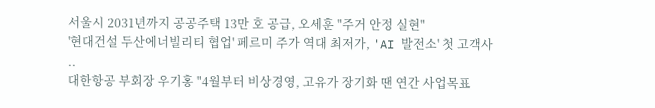서울시 2031년까지 공공주택 13만 호 공급, 오세훈 "주거 안정 실현"
'현대건설 두산에너빌리티 협업' 페르미 주가 역대 최저가, 'AI 발전소' 첫 고객사 ..
대한항공 부회장 우기홍 "4월부터 비상경영, 고유가 장기화 땐 연간 사업목표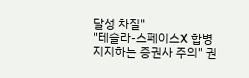달성 차질"
"테슬라-스페이스X 합병 지지하는 증권사 주의" 권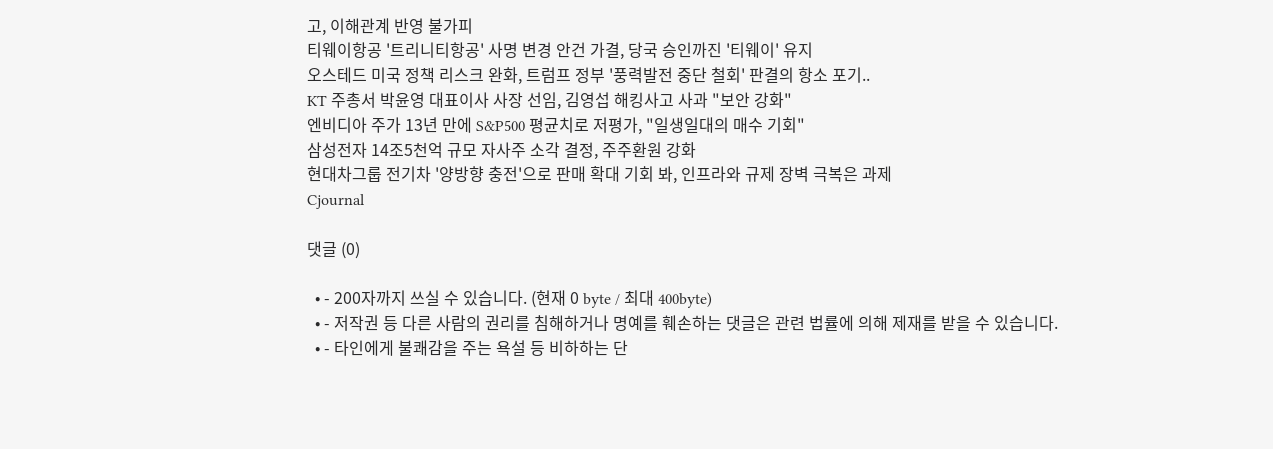고, 이해관계 반영 불가피
티웨이항공 '트리니티항공' 사명 변경 안건 가결, 당국 승인까진 '티웨이' 유지
오스테드 미국 정책 리스크 완화, 트럼프 정부 '풍력발전 중단 철회' 판결의 항소 포기..
KT 주총서 박윤영 대표이사 사장 선임, 김영섭 해킹사고 사과 "보안 강화"
엔비디아 주가 13년 만에 S&P500 평균치로 저평가, "일생일대의 매수 기회"
삼성전자 14조5천억 규모 자사주 소각 결정, 주주환원 강화
현대차그룹 전기차 '양방향 충전'으로 판매 확대 기회 봐, 인프라와 규제 장벽 극복은 과제
Cjournal

댓글 (0)

  • - 200자까지 쓰실 수 있습니다. (현재 0 byte / 최대 400byte)
  • - 저작권 등 다른 사람의 권리를 침해하거나 명예를 훼손하는 댓글은 관련 법률에 의해 제재를 받을 수 있습니다.
  • - 타인에게 불쾌감을 주는 욕설 등 비하하는 단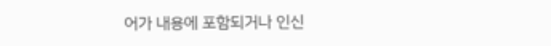어가 내용에 포함되거나 인신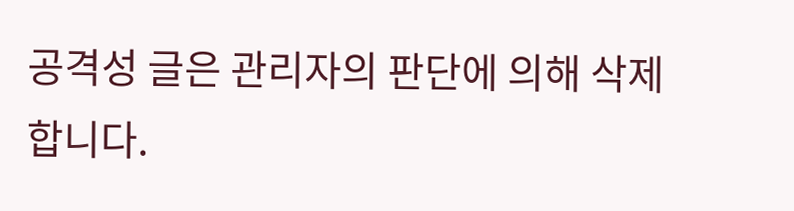공격성 글은 관리자의 판단에 의해 삭제 합니다.